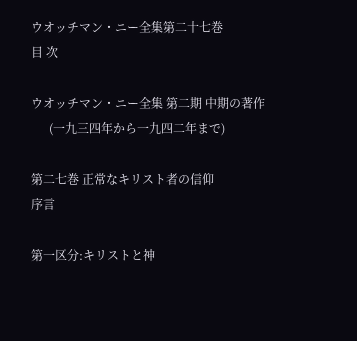ウオッチマン・ニー全集第二十七巻
目 次

ウオッチマン・ニー全集 第二期 中期の著作
      (一九三四年から一九四二年まで)

第二七巻 正常なキリスト者の信仰
序言

第一区分:キリストと神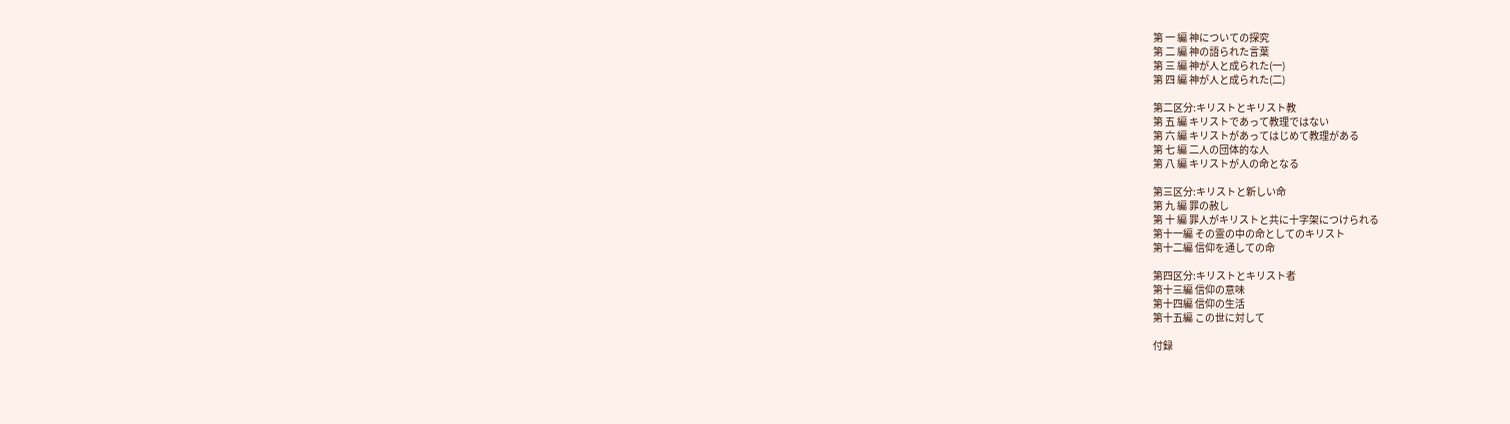第 一 編 神についての探究
第 二 編 神の語られた言葉
第 三 編 神が人と成られた(一)
第 四 編 神が人と成られた(二)

第二区分:キリストとキリスト教
第 五 編 キリストであって教理ではない
第 六 編 キリストがあってはじめて教理がある
第 七 編 二人の団体的な人
第 八 編 キリストが人の命となる

第三区分:キリストと新しい命
第 九 編 罪の赦し
第 十 編 罪人がキリストと共に十字架につけられる
第十一編 その霊の中の命としてのキリスト
第十二編 信仰を通しての命

第四区分:キリストとキリスト者
第十三編 信仰の意味
第十四編 信仰の生活
第十五編 この世に対して

付録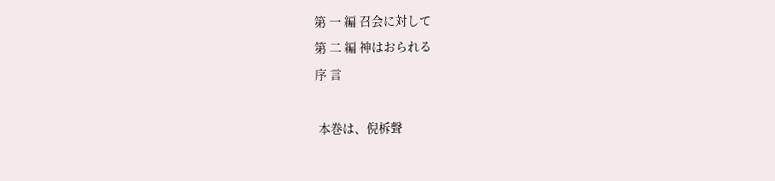第 一 編 召会に対して
第 二 編 神はおられる
序 言

 本巻は、倪柝聲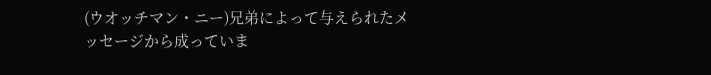(ウオッチマン・ニー)兄弟によって与えられたメッセージから成っていま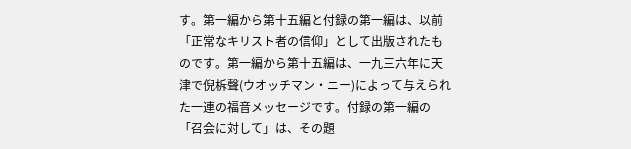す。第一編から第十五編と付録の第一編は、以前「正常なキリスト者の信仰」として出版されたものです。第一編から第十五編は、一九三六年に天津で倪柝聲(ウオッチマン・ニー)によって与えられた一連の福音メッセージです。付録の第一編の「召会に対して」は、その題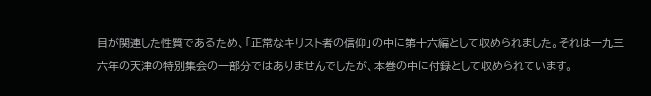目が関連した性質であるため、「正常なキリスト者の信仰」の中に第十六編として収められました。それは一九三六年の天津の特別集会の一部分ではありませんでしたが、本巻の中に付録として収められています。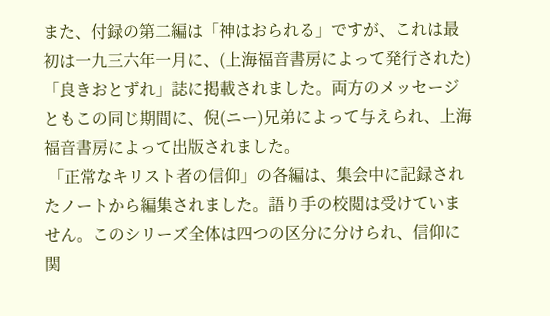また、付録の第二編は「神はおられる」ですが、これは最初は一九三六年一月に、(上海福音書房によって発行された)「良きおとずれ」誌に掲載されました。両方のメッセージともこの同じ期間に、倪(ニー)兄弟によって与えられ、上海福音書房によって出版されました。
 「正常なキリスト者の信仰」の各編は、集会中に記録されたノートから編集されました。語り手の校閲は受けていません。このシリーズ全体は四つの区分に分けられ、信仰に関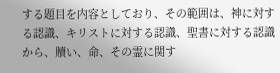する題目を内容としており、その範囲は、神に対する認識、キリストに対する認識、聖書に対する認識から、贖い、命、その霊に関す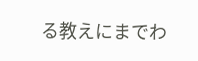る教えにまでわ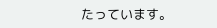たっています。